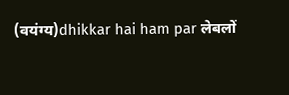(वयंग्य)dhikkar hai ham par लेबलों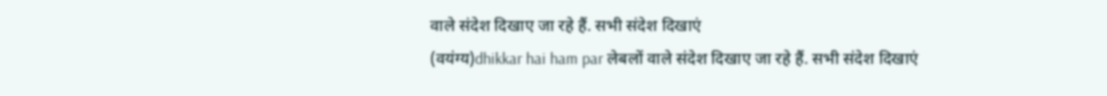वाले संदेश दिखाए जा रहे हैं. सभी संदेश दिखाएं
(वयंग्य)dhikkar hai ham par लेबलों वाले संदेश दिखाए जा रहे हैं. सभी संदेश दिखाएं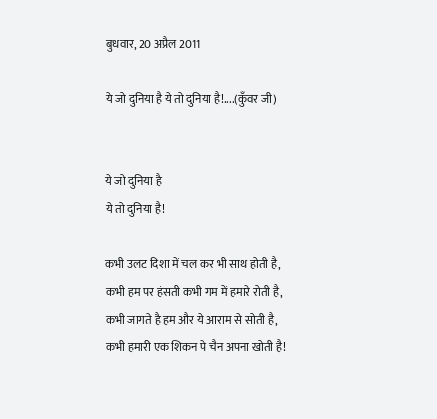बुधवार, 20 अप्रैल 2011

ये जो दुनिया है ये तो दुनिया है!....(कुँवर जी)


ये जो दुनिया है
ये तो दुनिया है!

कभी उलट दिशा में चल कर भी साथ होती है,
कभी हम पर हंसती कभी गम में हमारे रोती है,
कभी जागते है हम और ये आराम से सोती है,
कभी हमारी एक शिकन पे चैन अपना खोती है!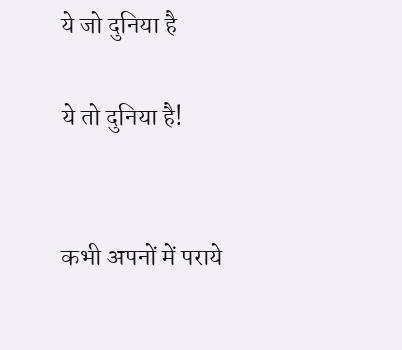ये जो दुनिया है

ये तो दुनिया है!


कभी अपनों में पराये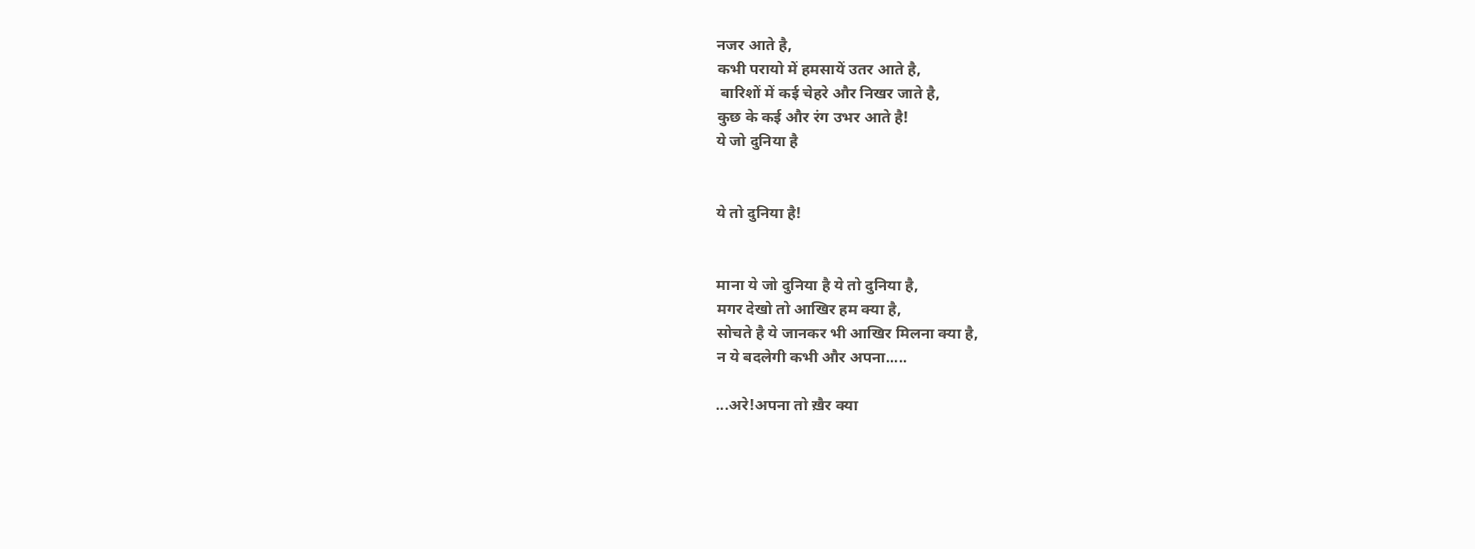नजर आते है,
कभी परायो में हमसायें उतर आते है,
 बारिशों में कई चेहरे और निखर जाते है,
कुछ के कई और रंग उभर आते है!
ये जो दुनिया है


ये तो दुनिया है!


माना ये जो दुनिया है ये तो दुनिया है,
मगर देखो तो आखिर हम क्या है,
सोचते है ये जानकर भी आखिर मिलना क्या है,
न ये बदलेगी कभी और अपना.....

...अरे!अपना तो ख़ैर क्या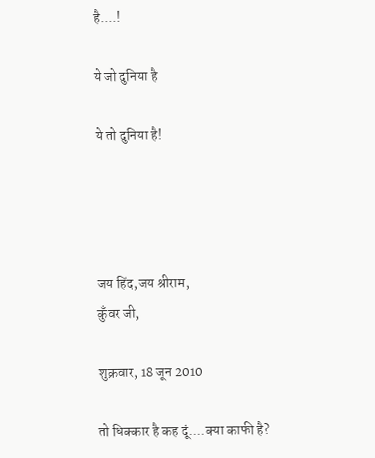है....!

ये जो दुनिया है

ये तो दुनिया है!




जय हिंद,जय श्रीराम,
कुँवर जी,

शुक्रवार, 18 जून 2010

तो धिक्कार है कह दूं....क्या काफी है?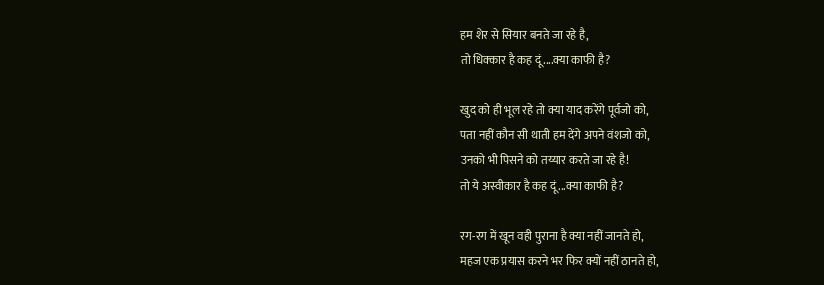हम शेर से सियार बनते जा रहे है,
तो धिक्कार है कह दूं....क्या काफी है?

खुद को ही भूल रहे तो क्या याद करेंगे पूर्वजो को,
पता नहीं कौन सी थाती हम देंगे अपने वंशजो को,
उनको भी पिसने को तय्यार करते जा रहे है!
तो ये अस्वीकार है कह दूं...क्या काफी है?

रग-रग में खून वही पुराना है क्या नहीं जानते हो,
महज एक प्रयास करने भर फिर क्यों नहीं ठानते हो,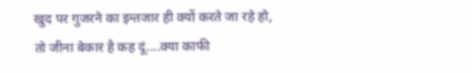खुद पर गुजरने का इन्तजार ही क्यों करते जा रहे हो,
तो जीना बेकार है कह दूं....क्या काफी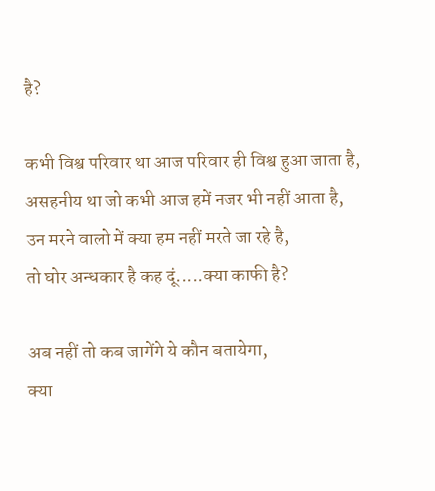है?

कभी विश्व परिवार था आज परिवार ही विश्व हुआ जाता है,
असहनीय था जो कभी आज हमें नजर भी नहीं आता है,
उन मरने वालो में क्या हम नहीं मरते जा रहे है,
तो घोर अन्धकार है कह दूं.....क्या काफी है?

अब नहीं तो कब जागेंगे ये कौन बतायेगा,
क्या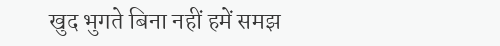खुद भुगते बिना नहीं हमें समझ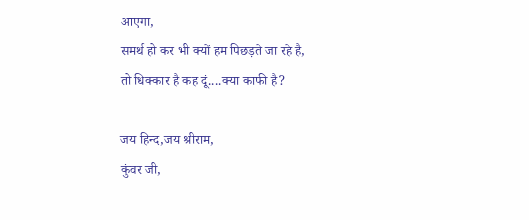आएगा,
समर्थ हो कर भी क्यों हम पिछड़ते जा रहे है,
तो धिक्कार है कह दूं....क्या काफी है?

जय हिन्द,जय श्रीराम,
कुंवर जी,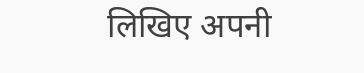लिखिए अपनी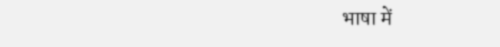भाषा में